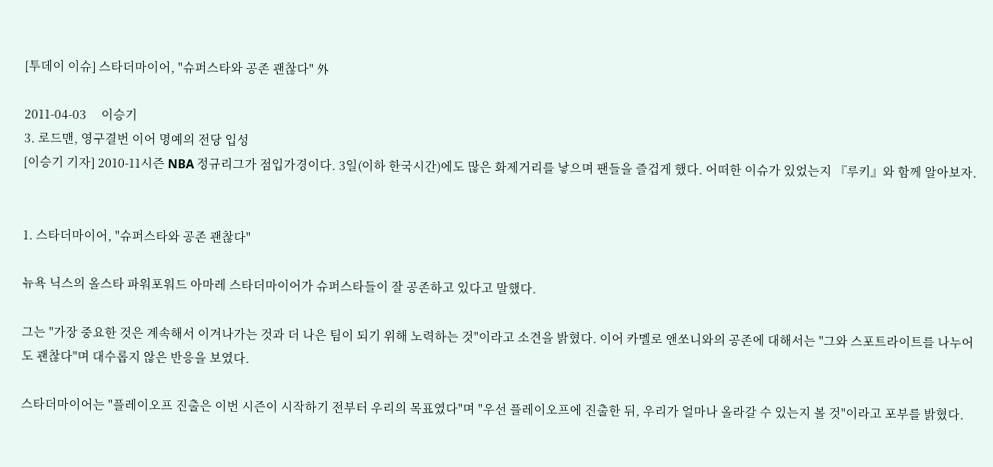[투데이 이슈] 스타더마이어, "슈퍼스타와 공존 괜찮다" 外

2011-04-03     이승기
3. 로드맨, 영구결번 이어 명예의 전당 입성
[이승기 기자] 2010-11시즌 NBA 정규리그가 점입가경이다. 3일(이하 한국시간)에도 많은 화제거리를 낳으며 팬들을 즐겁게 했다. 어떠한 이슈가 있었는지 『루키』와 함께 알아보자.


1. 스타더마이어, "슈퍼스타와 공존 괜찮다"

뉴욕 닉스의 올스타 파워포워드 아마레 스타더마이어가 슈퍼스타들이 잘 공존하고 있다고 말했다.

그는 "가장 중요한 것은 계속해서 이겨나가는 것과 더 나은 팀이 되기 위해 노력하는 것"이라고 소견을 밝혔다. 이어 카멜로 앤쏘니와의 공존에 대해서는 "그와 스포트라이트를 나누어도 괜찮다"며 대수롭지 않은 반응을 보였다.

스타더마이어는 "플레이오프 진출은 이번 시즌이 시작하기 전부터 우리의 목표였다"며 "우선 플레이오프에 진출한 뒤, 우리가 얼마나 올라갈 수 있는지 볼 것"이라고 포부를 밝혔다.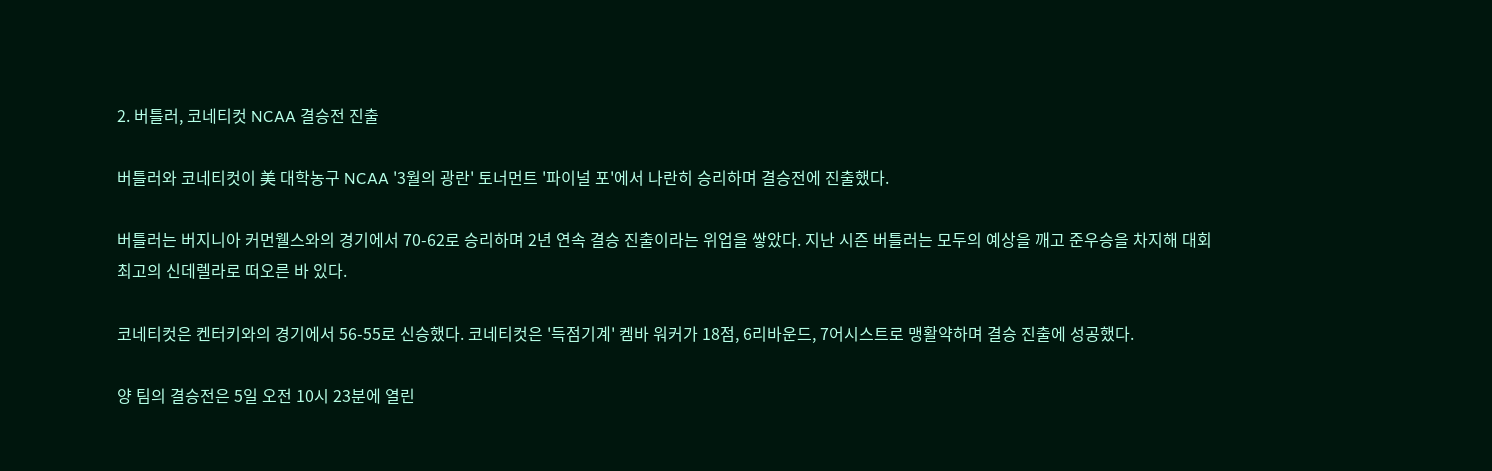2. 버틀러, 코네티컷 NCAA 결승전 진출

버틀러와 코네티컷이 美 대학농구 NCAA '3월의 광란' 토너먼트 '파이널 포'에서 나란히 승리하며 결승전에 진출했다.

버틀러는 버지니아 커먼웰스와의 경기에서 70-62로 승리하며 2년 연속 결승 진출이라는 위업을 쌓았다. 지난 시즌 버틀러는 모두의 예상을 깨고 준우승을 차지해 대회 최고의 신데렐라로 떠오른 바 있다.

코네티컷은 켄터키와의 경기에서 56-55로 신승했다. 코네티컷은 '득점기계' 켐바 워커가 18점, 6리바운드, 7어시스트로 맹활약하며 결승 진출에 성공했다.

양 팀의 결승전은 5일 오전 10시 23분에 열린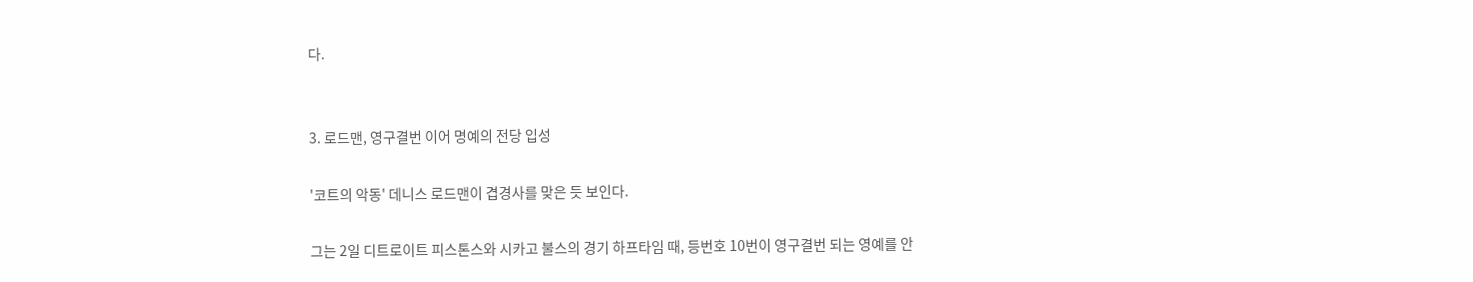다.


3. 로드맨, 영구결번 이어 명예의 전당 입성

'코트의 악동' 데니스 로드맨이 겹경사를 맞은 듯 보인다.

그는 2일 디트로이트 피스톤스와 시카고 불스의 경기 하프타임 때, 등번호 10번이 영구결번 되는 영예를 안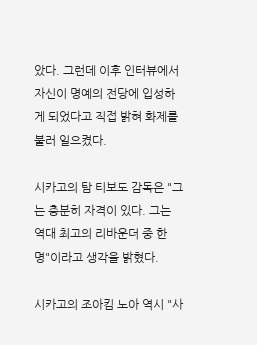았다. 그런데 이후 인터뷰에서 자신이 명예의 전당에 입성하게 되었다고 직접 밝혀 화제를 불러 일으켰다.

시카고의 탐 티보도 감독은 "그는 충분히 자격이 있다. 그는 역대 최고의 리바운더 중 한 명"이라고 생각을 밝혔다.

시카고의 조아킴 노아 역시 "사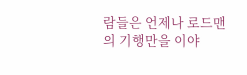람들은 언제나 로드맨의 기행만을 이야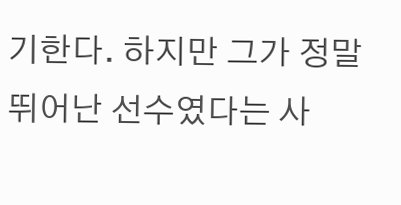기한다. 하지만 그가 정말 뛰어난 선수였다는 사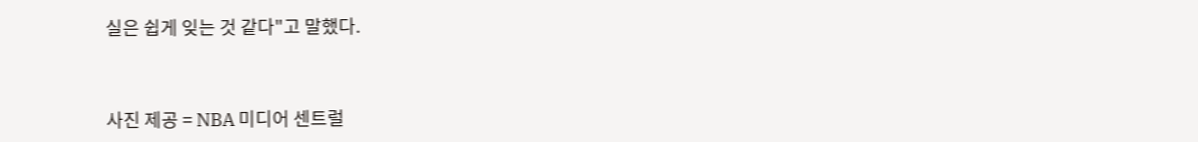실은 쉽게 잊는 것 같다"고 말했다.


사진 제공 = NBA 미디어 센트럴